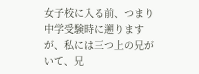女子校に入る前、つまり中学受験時に遡りますが、私には三つ上の兄がいて、兄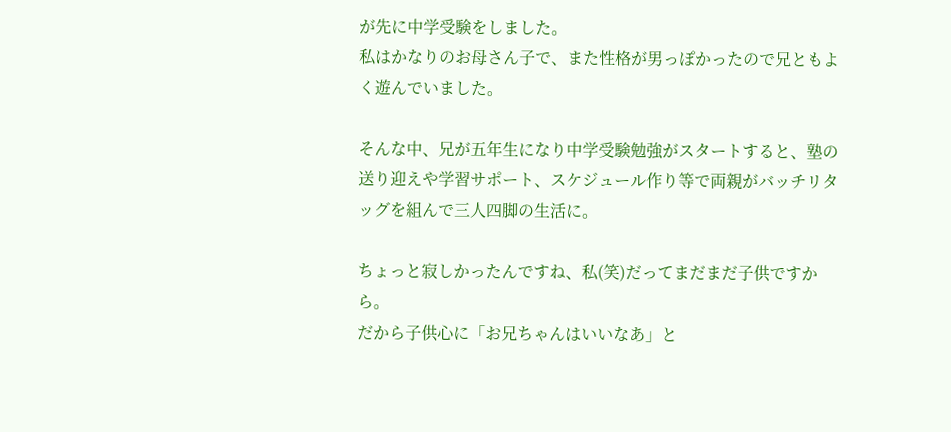が先に中学受験をしました。
私はかなりのお母さん子で、また性格が男っぽかったので兄ともよく遊んでいました。

そんな中、兄が五年生になり中学受験勉強がスタートすると、塾の送り迎えや学習サポート、スケジュール作り等で両親がバッチリタッグを組んで三人四脚の生活に。

ちょっと寂しかったんですね、私(笑)だってまだまだ子供ですから。
だから子供心に「お兄ちゃんはいいなあ」と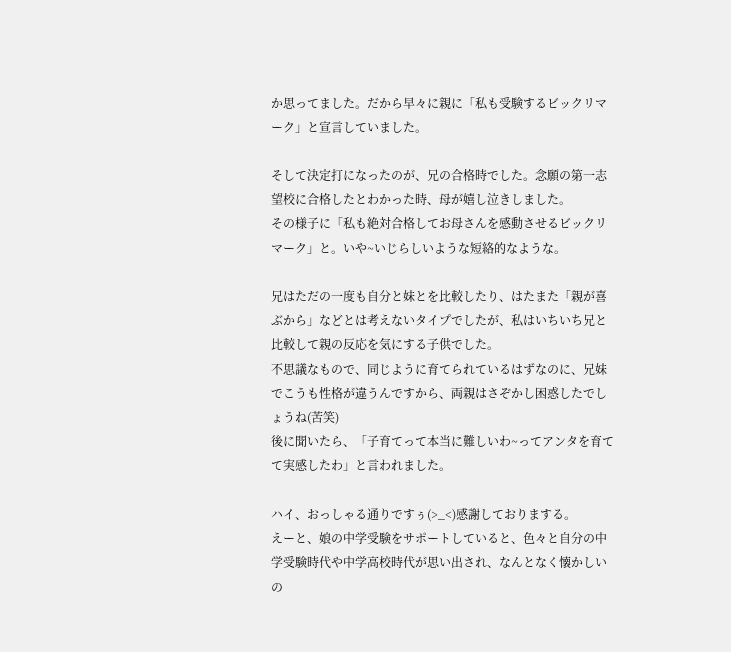か思ってました。だから早々に親に「私も受験するビックリマーク」と宣言していました。

そして決定打になったのが、兄の合格時でした。念願の第一志望校に合格したとわかった時、母が嬉し泣きしました。
その様子に「私も絶対合格してお母さんを感動させるビックリマーク」と。いや~いじらしいような短絡的なような。

兄はただの一度も自分と妹とを比較したり、はたまた「親が喜ぶから」などとは考えないタイプでしたが、私はいちいち兄と比較して親の反応を気にする子供でした。
不思議なもので、同じように育てられているはずなのに、兄妹でこうも性格が違うんですから、両親はさぞかし困惑したでしょうね(苦笑)
後に聞いたら、「子育てって本当に難しいわ~ってアンタを育てて実感したわ」と言われました。

ハイ、おっしゃる通りですぅ(>_<)感謝しておりまする。
えーと、娘の中学受験をサポートしていると、色々と自分の中学受験時代や中学高校時代が思い出され、なんとなく懐かしいの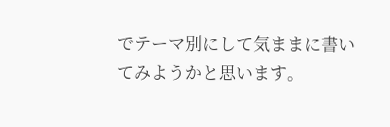でテーマ別にして気ままに書いてみようかと思います。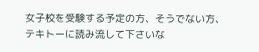女子校を受験する予定の方、そうでない方、テキトーに読み流して下さいな